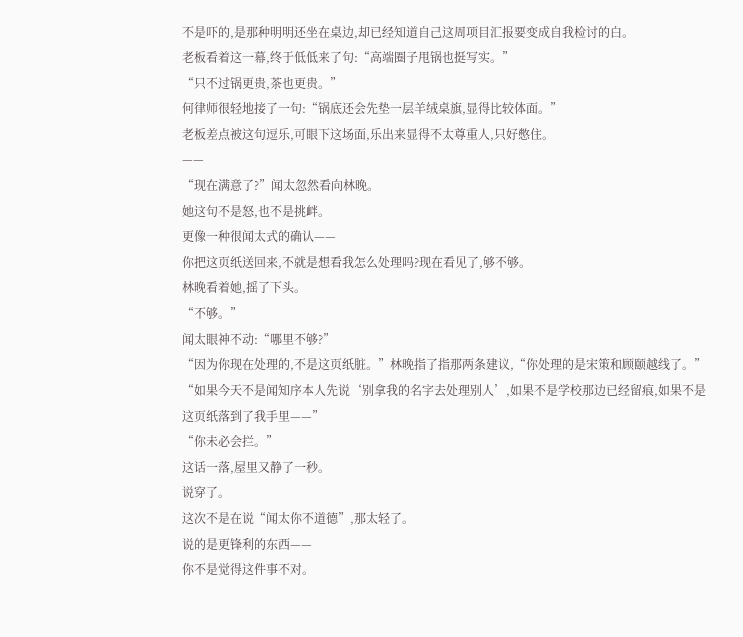不是吓的,是那种明明还坐在桌边,却已经知道自己这周项目汇报要变成自我检讨的白。
老板看着这一幕,终于低低来了句:“高端圈子甩锅也挺写实。”
“只不过锅更贵,茶也更贵。”
何律师很轻地接了一句:“锅底还会先垫一层羊绒桌旗,显得比较体面。”
老板差点被这句逗乐,可眼下这场面,乐出来显得不太尊重人,只好憋住。
——
“现在满意了?”闻太忽然看向林晚。
她这句不是怒,也不是挑衅。
更像一种很闻太式的确认——
你把这页纸送回来,不就是想看我怎么处理吗?现在看见了,够不够。
林晚看着她,摇了下头。
“不够。”
闻太眼神不动:“哪里不够?”
“因为你现在处理的,不是这页纸脏。”林晚指了指那两条建议,“你处理的是宋策和顾颐越线了。”
“如果今天不是闻知序本人先说‘别拿我的名字去处理别人’,如果不是学校那边已经留痕,如果不是这页纸落到了我手里——”
“你未必会拦。”
这话一落,屋里又静了一秒。
说穿了。
这次不是在说“闻太你不道德”,那太轻了。
说的是更锋利的东西——
你不是觉得这件事不对。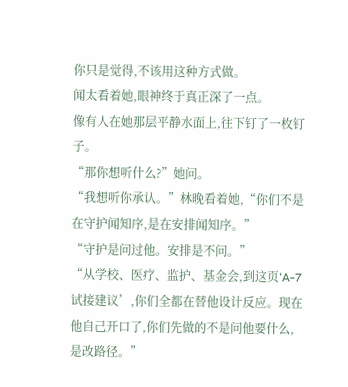你只是觉得,不该用这种方式做。
闻太看着她,眼神终于真正深了一点。
像有人在她那层平静水面上,往下钉了一枚钉子。
“那你想听什么?”她问。
“我想听你承认。”林晚看着她,“你们不是在守护闻知序,是在安排闻知序。”
“守护是问过他。安排是不问。”
“从学校、医疗、监护、基金会,到这页‘A-7试接建议’,你们全都在替他设计反应。现在他自己开口了,你们先做的不是问他要什么,是改路径。”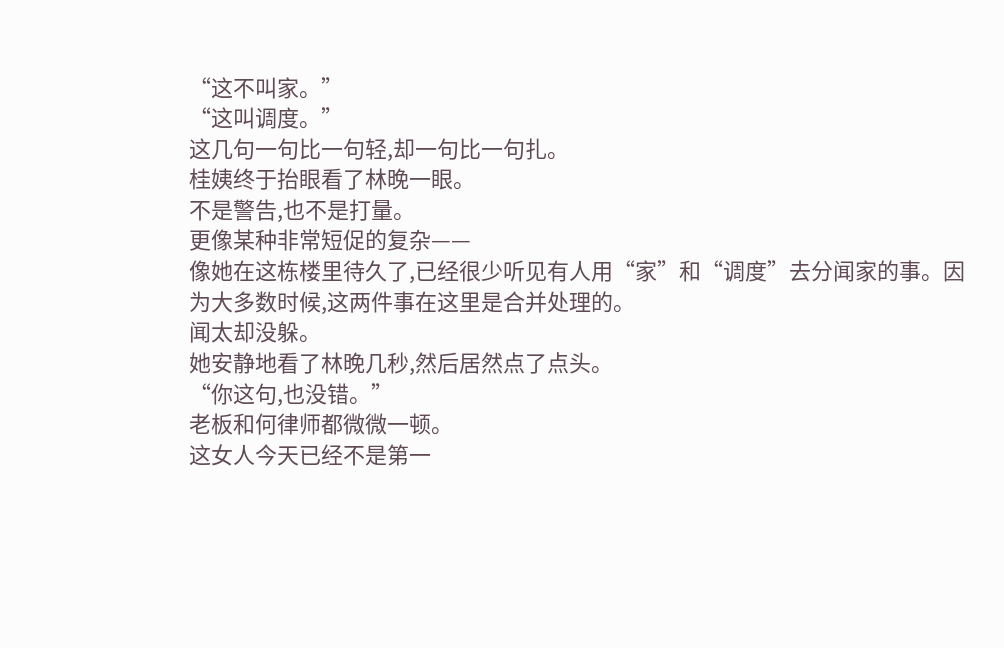“这不叫家。”
“这叫调度。”
这几句一句比一句轻,却一句比一句扎。
桂姨终于抬眼看了林晚一眼。
不是警告,也不是打量。
更像某种非常短促的复杂——
像她在这栋楼里待久了,已经很少听见有人用“家”和“调度”去分闻家的事。因为大多数时候,这两件事在这里是合并处理的。
闻太却没躲。
她安静地看了林晚几秒,然后居然点了点头。
“你这句,也没错。”
老板和何律师都微微一顿。
这女人今天已经不是第一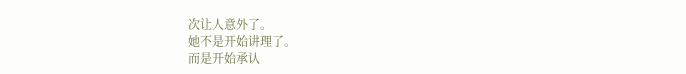次让人意外了。
她不是开始讲理了。
而是开始承认